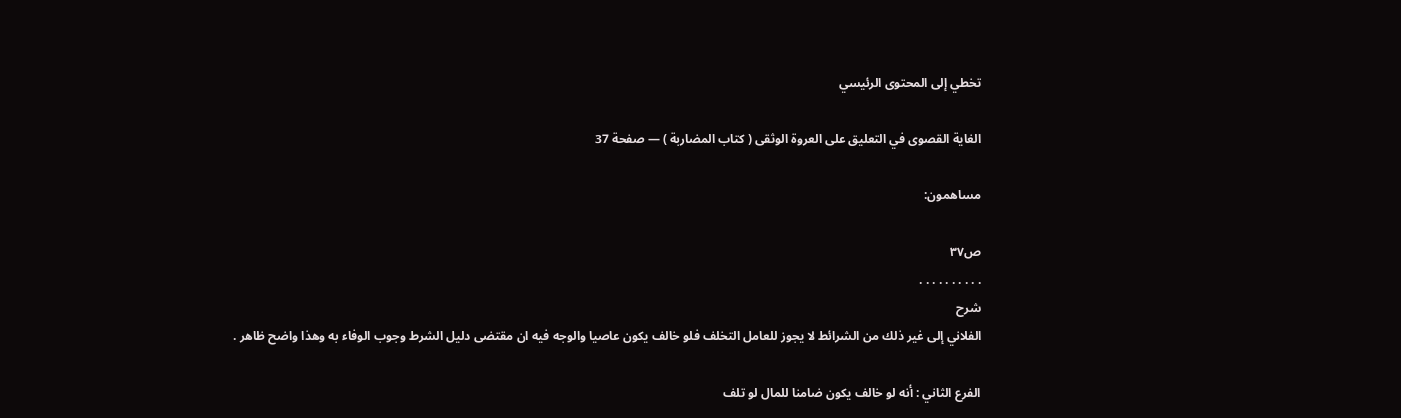تخطي إلى المحتوى الرئيسي

الغاية القصوى في التعليق على العروة الوثقى ( كتاب المضاربة ) — صفحة 37

مساهمون:

ص٣٧
. . . . . . . . . .
شرح
الفلاني إلى غير ذلك من الشرائط لا يجوز للعامل التخلف فلو خالف يكون عاصيا والوجه فيه ان مقتضى دليل الشرط وجوب الوفاء به وهذا واضح ظاهر .

الفرع الثاني : أنه لو خالف يكون ضامنا للمال لو تلف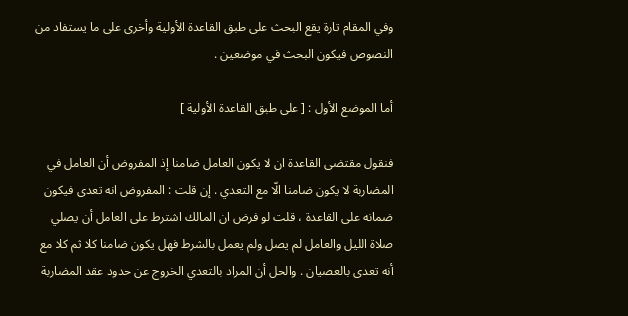وفي المقام تارة يقع البحث على طبق القاعدة الأولية وأخرى على ما يستفاد من النصوص فيكون البحث في موضعين .

أما الموضع الأول : [ على طبق القاعدة الأولية ]

فنقول مقتضى القاعدة ان لا يكون العامل ضامنا إذ المفروض أن العامل في المضاربة لا يكون ضامنا الّا مع التعدي . إن قلت : المفروض انه تعدى فيكون ضمانه على القاعدة ، قلت لو فرض ان المالك اشترط على العامل أن يصلي صلاة الليل والعامل لم يصل ولم يعمل بالشرط فهل يكون ضامنا كلا ثم كلا مع أنه تعدى بالعصيان . والحل أن المراد بالتعدي الخروج عن حدود عقد المضاربة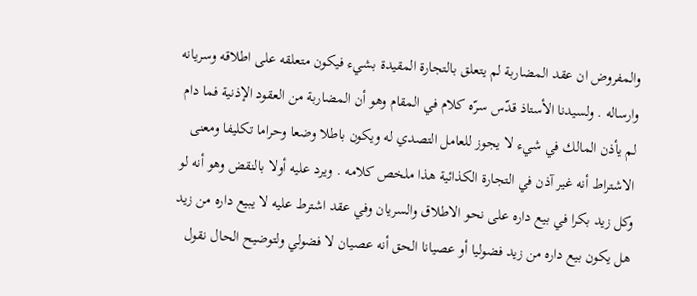والمفروض ان عقد المضاربة لم يتعلق بالتجارة المقيدة بشيء فيكون متعلقه على اطلاقه وسريانه وارساله . ولسيدنا الأستاذ قدّس سرّه كلام في المقام وهو أن المضاربة من العقود الإذنية فما دام لم يأذن المالك في شيء لا يجوز للعامل التصدي له ويكون باطلا وضعا وحراما تكليفا ومعنى الاشتراط أنه غير آذن في التجارة الكذائية هذا ملخص كلامه . ويرد عليه أولا بالنقض وهو أنه لو وكل زيد بكرا في بيع داره على نحو الاطلاق والسريان وفي عقد اشترط عليه لا يبيع داره من زيد هل يكون بيع داره من زيد فضوليا أو عصيانا الحق أنه عصيان لا فضولي ولتوضيح الحال نقول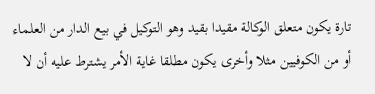تارة يكون متعلق الوكالة مقيدا بقيد وهو التوكيل في بيع الدار من العلماء أو من الكوفيين مثلا وأخرى يكون مطلقا غاية الأمر يشترط عليه أن لا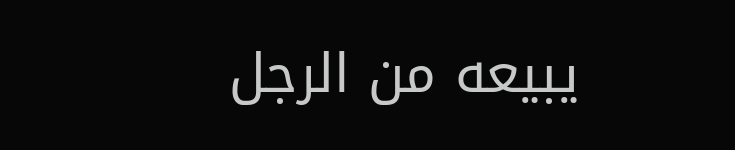يبيعه من الرجل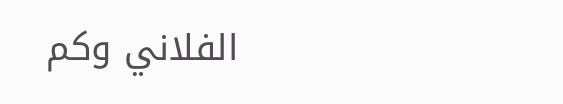الفلاني وكم